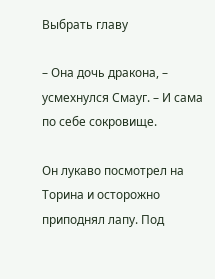Выбрать главу

– Она дочь дракона, – усмехнулся Смауг. – И сама по себе сокровище.

Он лукаво посмотрел на Торина и осторожно приподнял лапу. Под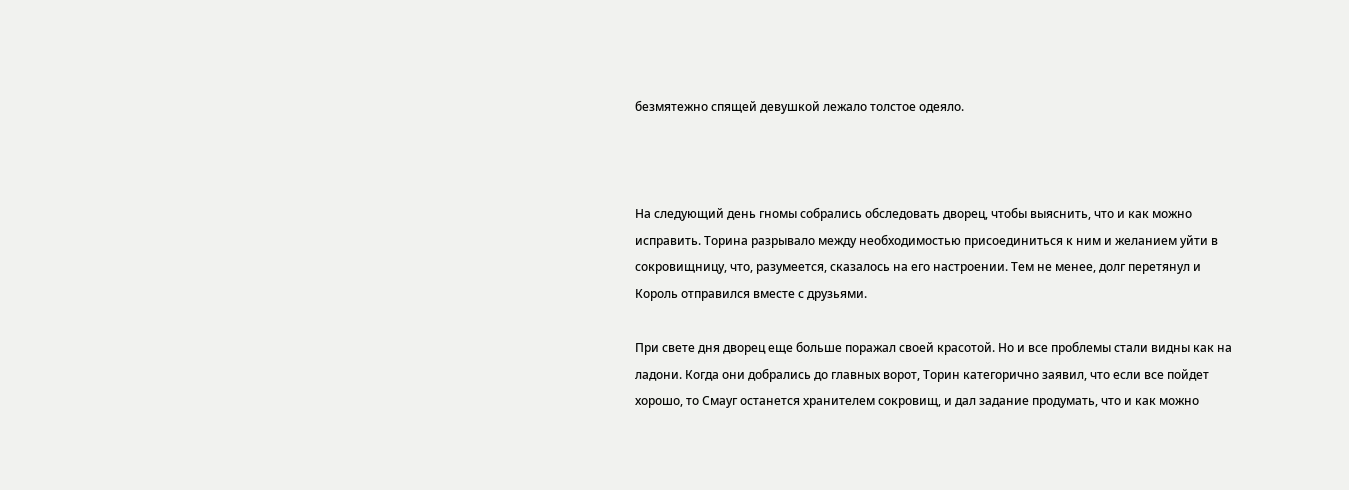безмятежно спящей девушкой лежало толстое одеяло.



На следующий день гномы собрались обследовать дворец, чтобы выяснить, что и как можно исправить. Торина разрывало между необходимостью присоединиться к ним и желанием уйти в сокровищницу, что, разумеется, сказалось на его настроении. Тем не менее, долг перетянул и Король отправился вместе с друзьями.

При свете дня дворец еще больше поражал своей красотой. Но и все проблемы стали видны как на ладони. Когда они добрались до главных ворот, Торин категорично заявил, что если все пойдет хорошо, то Смауг останется хранителем сокровищ, и дал задание продумать, что и как можно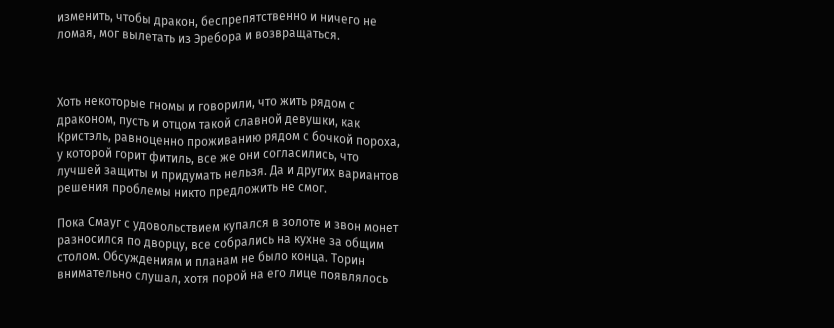изменить, чтобы дракон, беспрепятственно и ничего не ломая, мог вылетать из Эребора и возвращаться.



Хоть некоторые гномы и говорили, что жить рядом с драконом, пусть и отцом такой славной девушки, как Кристэль, равноценно проживанию рядом с бочкой пороха, у которой горит фитиль, все же они согласились, что лучшей защиты и придумать нельзя. Да и других вариантов решения проблемы никто предложить не смог.

Пока Смауг с удовольствием купался в золоте и звон монет разносился по дворцу, все собрались на кухне за общим столом. Обсуждениям и планам не было конца. Торин внимательно слушал, хотя порой на его лице появлялось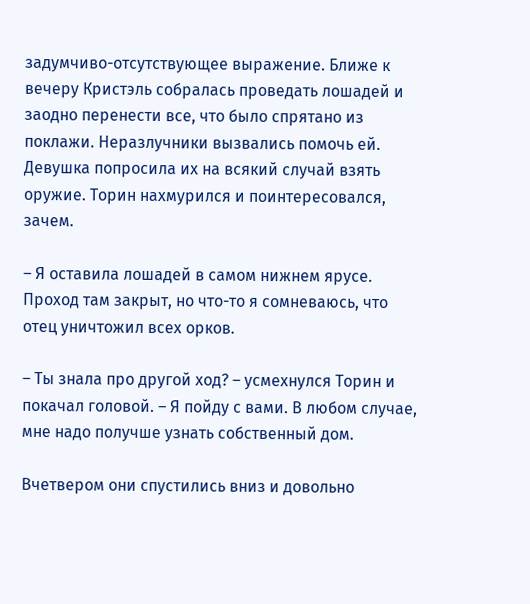задумчиво-отсутствующее выражение. Ближе к вечеру Кристэль собралась проведать лошадей и заодно перенести все, что было спрятано из поклажи. Неразлучники вызвались помочь ей. Девушка попросила их на всякий случай взять оружие. Торин нахмурился и поинтересовался, зачем.

– Я оставила лошадей в самом нижнем ярусе. Проход там закрыт, но что-то я сомневаюсь, что отец уничтожил всех орков.

– Ты знала про другой ход? – усмехнулся Торин и покачал головой. – Я пойду с вами. В любом случае, мне надо получше узнать собственный дом.

Вчетвером они спустились вниз и довольно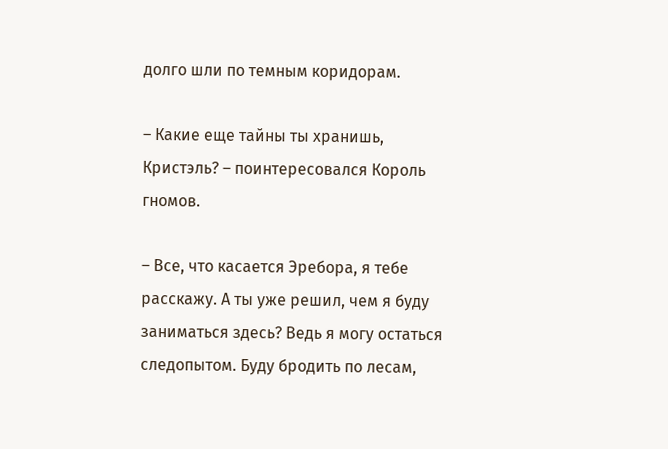долго шли по темным коридорам.

– Какие еще тайны ты хранишь, Кристэль? – поинтересовался Король гномов.

– Все, что касается Эребора, я тебе расскажу. А ты уже решил, чем я буду заниматься здесь? Ведь я могу остаться следопытом. Буду бродить по лесам,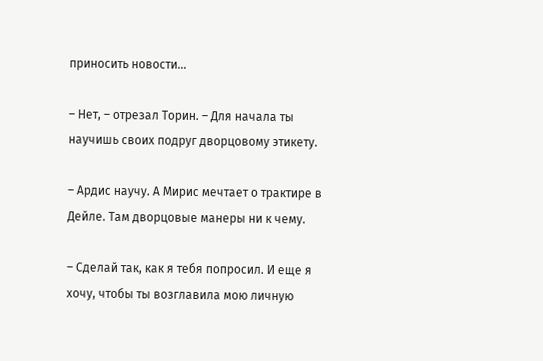приносить новости…

– Нет, – отрезал Торин. – Для начала ты научишь своих подруг дворцовому этикету.

– Ардис научу. А Мирис мечтает о трактире в Дейле. Там дворцовые манеры ни к чему.

– Сделай так, как я тебя попросил. И еще я хочу, чтобы ты возглавила мою личную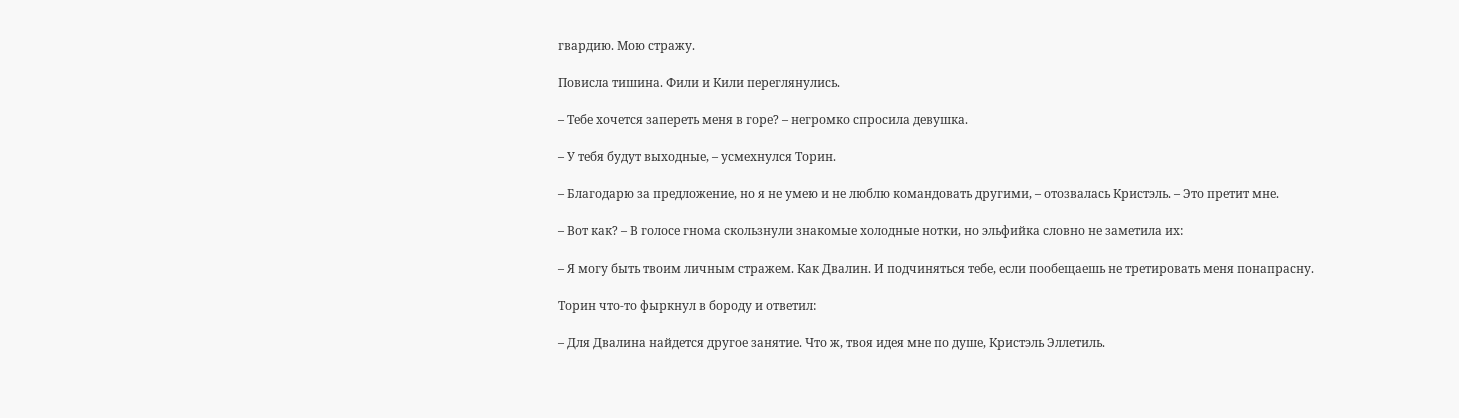гвардию. Мою стражу.

Повисла тишина. Фили и Кили переглянулись.

– Тебе хочется запереть меня в горе? – негромко спросила девушка.

– У тебя будут выходные, – усмехнулся Торин.

– Благодарю за предложение, но я не умею и не люблю командовать другими, – отозвалась Кристэль. – Это претит мне.

– Вот как? – В голосе гнома скользнули знакомые холодные нотки, но эльфийка словно не заметила их:

– Я могу быть твоим личным стражем. Как Двалин. И подчиняться тебе, если пообещаешь не третировать меня понапрасну.

Торин что-то фыркнул в бороду и ответил:

– Для Двалина найдется другое занятие. Что ж, твоя идея мне по душе, Кристэль Эллетиль.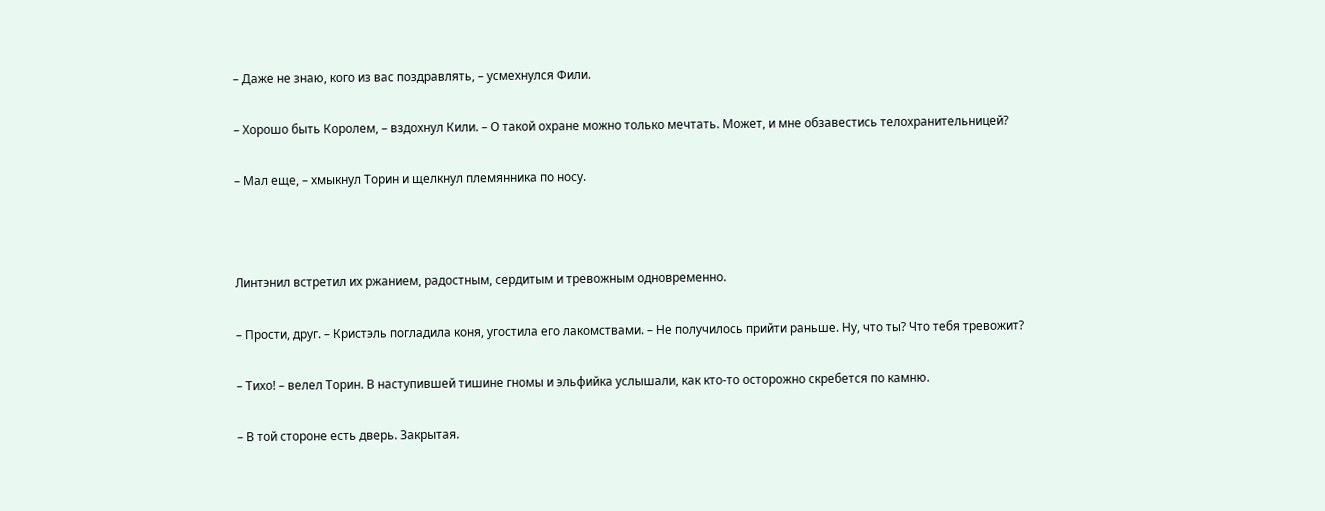– Даже не знаю, кого из вас поздравлять, – усмехнулся Фили.

– Хорошо быть Королем, – вздохнул Кили. – О такой охране можно только мечтать. Может, и мне обзавестись телохранительницей?

– Мал еще, – хмыкнул Торин и щелкнул племянника по носу.



Линтэнил встретил их ржанием, радостным, сердитым и тревожным одновременно.

– Прости, друг. – Кристэль погладила коня, угостила его лакомствами. – Не получилось прийти раньше. Ну, что ты? Что тебя тревожит?

– Тихо! – велел Торин. В наступившей тишине гномы и эльфийка услышали, как кто-то осторожно скребется по камню.

– В той стороне есть дверь. Закрытая.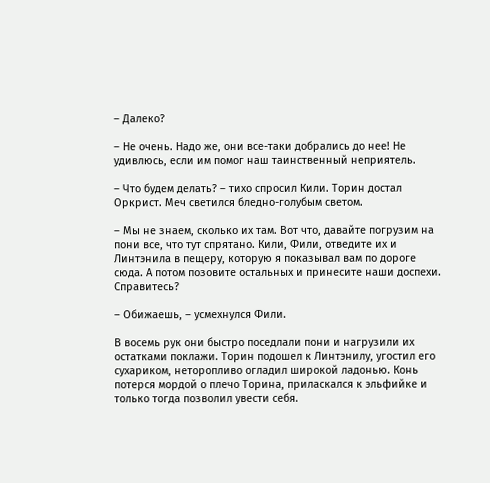– Далеко?

– Не очень. Надо же, они все-таки добрались до нее! Не удивлюсь, если им помог наш таинственный неприятель.

– Что будем делать? – тихо спросил Кили. Торин достал Оркрист. Меч светился бледно-голубым светом.

– Мы не знаем, сколько их там. Вот что, давайте погрузим на пони все, что тут спрятано. Кили, Фили, отведите их и Линтэнила в пещеру, которую я показывал вам по дороге сюда. А потом позовите остальных и принесите наши доспехи. Справитесь?

– Обижаешь, – усмехнулся Фили.

В восемь рук они быстро поседлали пони и нагрузили их остатками поклажи. Торин подошел к Линтэнилу, угостил его сухариком, неторопливо огладил широкой ладонью. Конь потерся мордой о плечо Торина, приласкался к эльфийке и только тогда позволил увести себя.